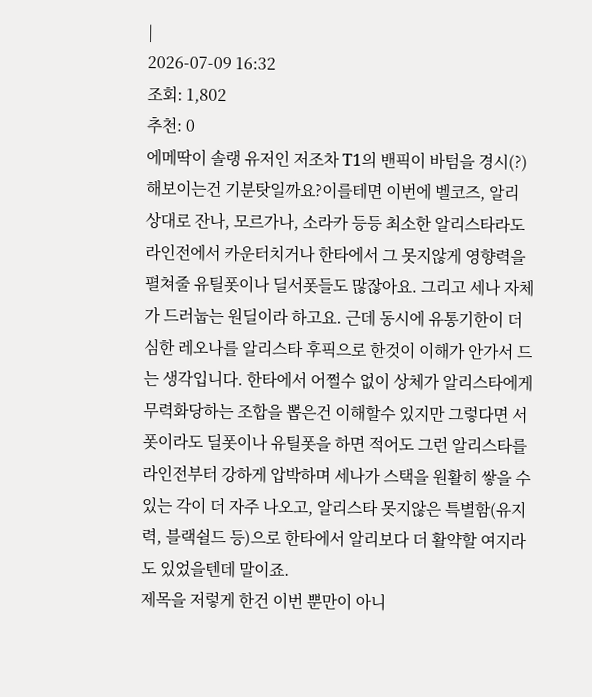|
2026-07-09 16:32
조회: 1,802
추천: 0
에메딱이 솔랭 유저인 저조차 T1의 밴픽이 바텀을 경시(?)해보이는건 기분탓일까요?이를테면 이번에 벨코즈, 알리 상대로 잔나, 모르가나, 소라카 등등 최소한 알리스타라도 라인전에서 카운터치거나 한타에서 그 못지않게 영향력을 펼쳐줄 유틸폿이나 딜서폿들도 많잖아요. 그리고 세나 자체가 드러눕는 원딜이라 하고요. 근데 동시에 유통기한이 더 심한 레오나를 알리스타 후픽으로 한것이 이해가 안가서 드는 생각입니다. 한타에서 어쩔수 없이 상체가 알리스타에게 무력화당하는 조합을 뽑은건 이해할수 있지만 그렇다면 서폿이라도 딜폿이나 유틸폿을 하면 적어도 그런 알리스타를 라인전부터 강하게 압박하며 세나가 스택을 원활히 쌓을 수 있는 각이 더 자주 나오고, 알리스타 못지않은 특별함(유지력, 블랙쉴드 등)으로 한타에서 알리보다 더 활약할 여지라도 있었을텐데 말이죠.
제목을 저렇게 한건 이번 뿐만이 아니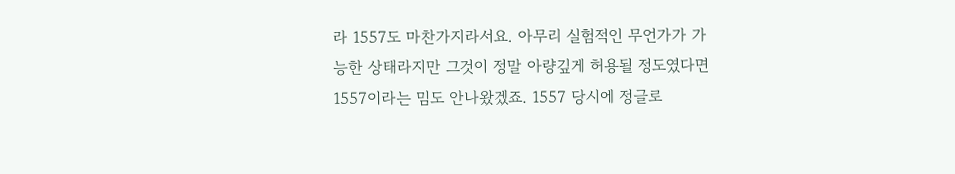라 1557도 마찬가지라서요. 아무리 실험적인 무언가가 가능한 상태라지만 그것이 정말 아량깊게 허용될 정도였다면 1557이라는 밈도 안나왔겠죠. 1557 당시에 정글로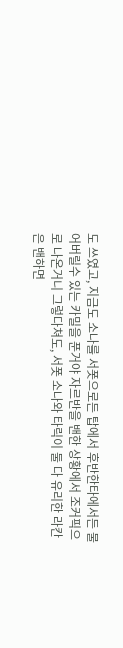도 쓰였고, 지금도 소나를 서폿으로든 탑에서 후반한타에서든 물어버릴수 있는 카밀을 푼거야 자르반을 밴한 상황에서 조커픽으로 나온거니 그렇다쳐도, 서폿 소나와 타릭이 둘 다 유리한 라칸은 밴하면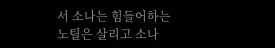서 소나는 힘들어하는 노틸은 살리고 소나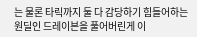는 물론 타릭까지 둘 다 감당하기 힘들어하는 원딜인 드레이븐을 풀어버린게 이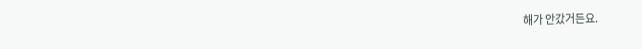해가 안갔거든요.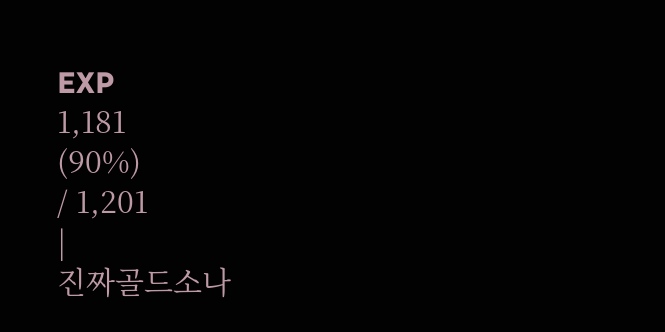EXP
1,181
(90%)
/ 1,201
|
진짜골드소나